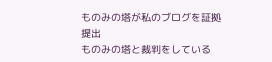ものみの塔が私のブログを証拠提出
ものみの塔と裁判をしている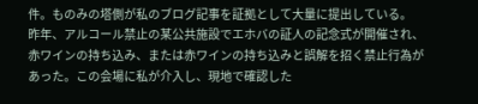件。ものみの塔側が私のブログ記事を証拠として大量に提出している。
昨年、アルコール禁止の某公共施設でエホバの証人の記念式が開催され、赤ワインの持ち込み、または赤ワインの持ち込みと誤解を招く禁止行為があった。この会場に私が介入し、現地で確認した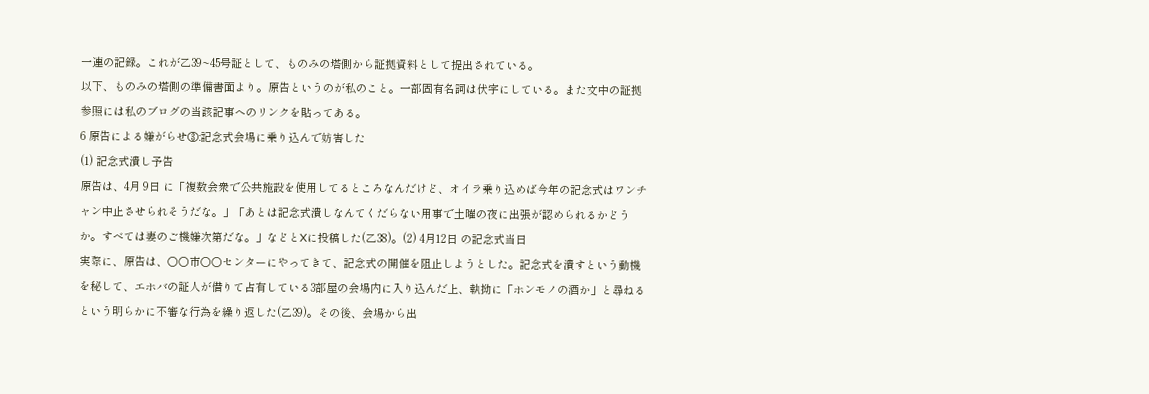一連の記録。これが乙39~45号証として、ものみの塔側から証拠資料として提出されている。
以下、ものみの塔側の準備書面より。原告というのが私のこと。一部固有名詞は伏字にしている。また文中の証拠参照には私のブログの当該記事へのリンクを貼ってある。
6 原告による嫌がらせ③:記念式会場に乗り込んで妨害した
(1) 記念式潰し予告
原告は、4月 9日 に「複数会衆で公共施設を使用してるところなんだけど、オイラ乗り込めば今年の記念式はワンチャン中止させられそうだな。」「あとは記念式潰しなんてくだらない用事で土曜の夜に出張が認められるかどうか。すべては妻のご機嫌次第だな。」などとXに投稿した(乙38)。(2) 4月12日 の記念式当日
実際に、原告は、○○市○○センターにやってきて、記念式の開催を阻止しようとした。記念式を潰すという動機を秘して、エホバの証人が借りて占有している3部屋の会場内に入り込んだ上、執拗に「ホンモノの酒か」と尋ねるという明らかに不審な行為を繰り返した(乙39)。その後、会場から出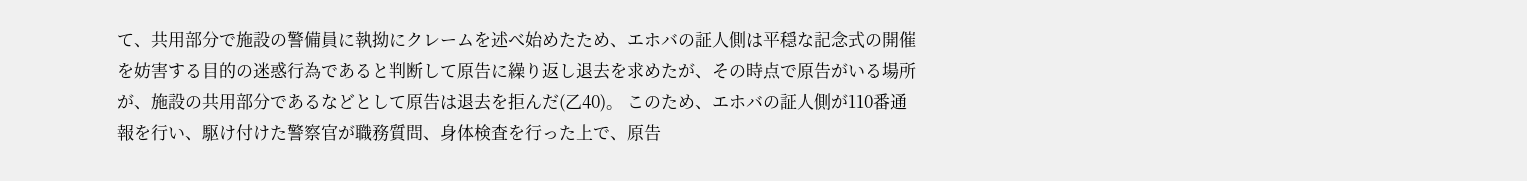て、共用部分で施設の警備員に執拗にクレームを述べ始めたため、エホバの証人側は平穏な記念式の開催を妨害する目的の迷惑行為であると判断して原告に繰り返し退去を求めたが、その時点で原告がいる場所が、施設の共用部分であるなどとして原告は退去を拒んだ(乙40)。 このため、エホバの証人側が110番通報を行い、駆け付けた警察官が職務質問、身体検査を行った上で、原告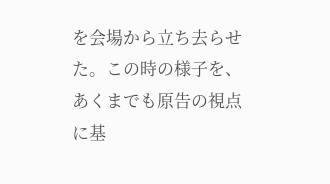を会場から立ち去らせた。この時の様子を、あくまでも原告の視点に基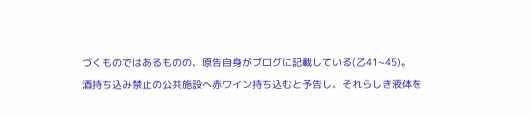づくものではあるものの、原告自身がブログに記載している(乙41~45)。
酒持ち込み禁止の公共施設へ赤ワイン持ち込むと予告し、それらしき液体を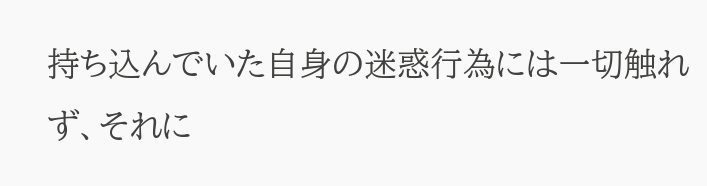持ち込んでいた自身の迷惑行為には一切触れず、それに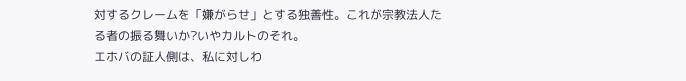対するクレームを「嫌がらせ」とする独善性。これが宗教法人たる者の振る舞いか?いやカルトのそれ。
エホバの証人側は、私に対しわ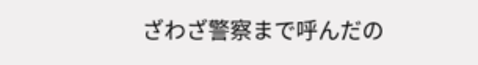ざわざ警察まで呼んだの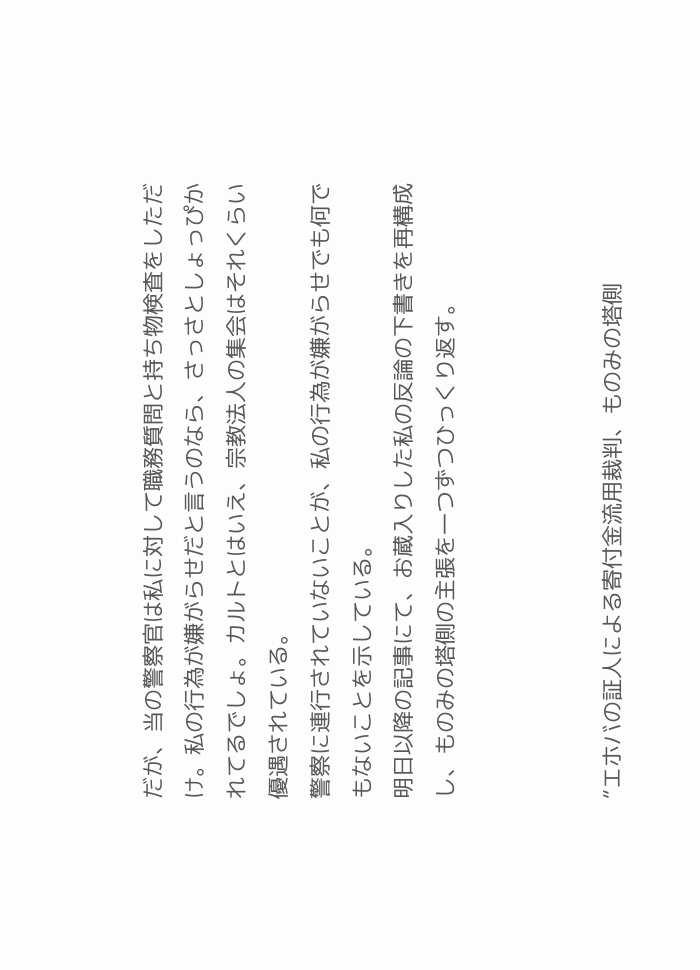だが、当の警察官は私に対して職務質問と持ち物検査をしただけ。私の行為が嫌がらせだと言うのなら、さっさとしょっぴかれてるでしょ。カルトとはいえ、宗教法人の集会はそれくらい優遇されている。
警察に連行されていないことが、私の行為が嫌がらせでも何でもないことを示している。
明日以降の記事にて、お蔵入りした私の反論の下書きを再構成し、ものみの塔側の主張を一つずつひっくり返す。



“エホバの証人による寄付金流用裁判、ものみの塔側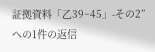証拠資料「乙39~45」-その2” への1件の返信